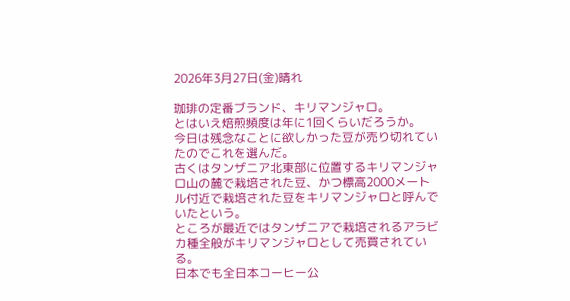2026年3月27日(金)晴れ

珈琲の定番ブランド、キリマンジャロ。
とはいえ焙煎頻度は年に1回くらいだろうか。
今日は残念なことに欲しかった豆が売り切れていたのでこれを選んだ。
古くはタンザニア北東部に位置するキリマンジャロ山の麓で栽培された豆、かつ標高2000メートル付近で栽培された豆をキリマンジャロと呼んでいたという。
ところが最近ではタンザニアで栽培されるアラビカ種全般がキリマンジャロとして売買されている。
日本でも全日本コーヒー公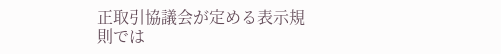正取引協議会が定める表示規則では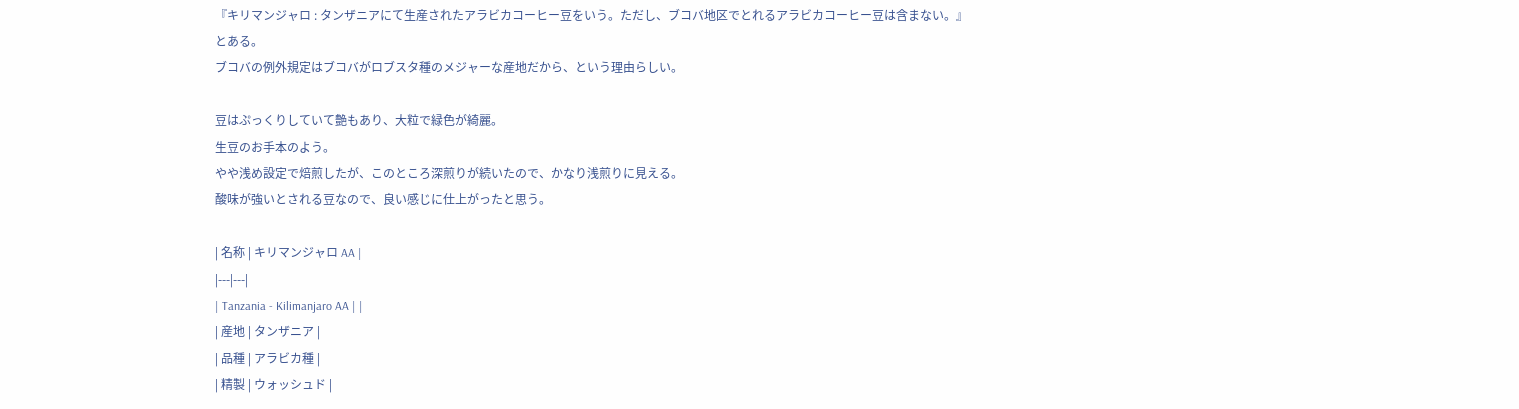『キリマンジャロ : タンザニアにて生産されたアラビカコーヒー豆をいう。ただし、ブコバ地区でとれるアラビカコーヒー豆は含まない。』
とある。
ブコバの例外規定はブコバがロブスタ種のメジャーな産地だから、という理由らしい。

豆はぷっくりしていて艶もあり、大粒で緑色が綺麗。
生豆のお手本のよう。
やや浅め設定で焙煎したが、このところ深煎りが続いたので、かなり浅煎りに見える。
酸味が強いとされる豆なので、良い感じに仕上がったと思う。

| 名称 | キリマンジャロ AA |
|---|---|
| Tanzania - Kilimanjaro AA | |
| 産地 | タンザニア |
| 品種 | アラビカ種 |
| 精製 | ウォッシュド |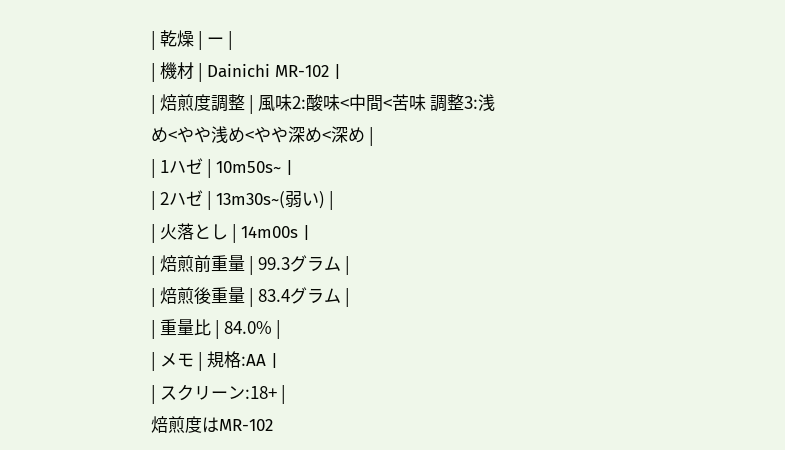| 乾燥 | ー |
| 機材 | Dainichi MR-102 |
| 焙煎度調整 | 風味2:酸味<中間<苦味 調整3:浅め<やや浅め<やや深め<深め |
| 1ハゼ | 10m50s~ |
| 2ハゼ | 13m30s~(弱い) |
| 火落とし | 14m00s |
| 焙煎前重量 | 99.3グラム |
| 焙煎後重量 | 83.4グラム |
| 重量比 | 84.0% |
| メモ | 規格:AA |
| スクリーン:18+ |
焙煎度はMR-102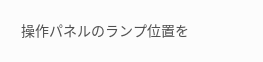操作パネルのランプ位置を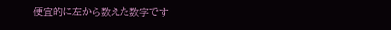便宜的に左から数えた数字です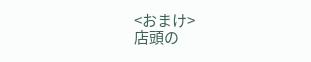<おまけ>
店頭の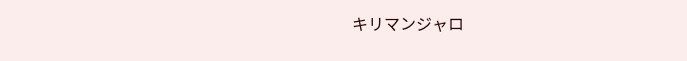キリマンジャロ